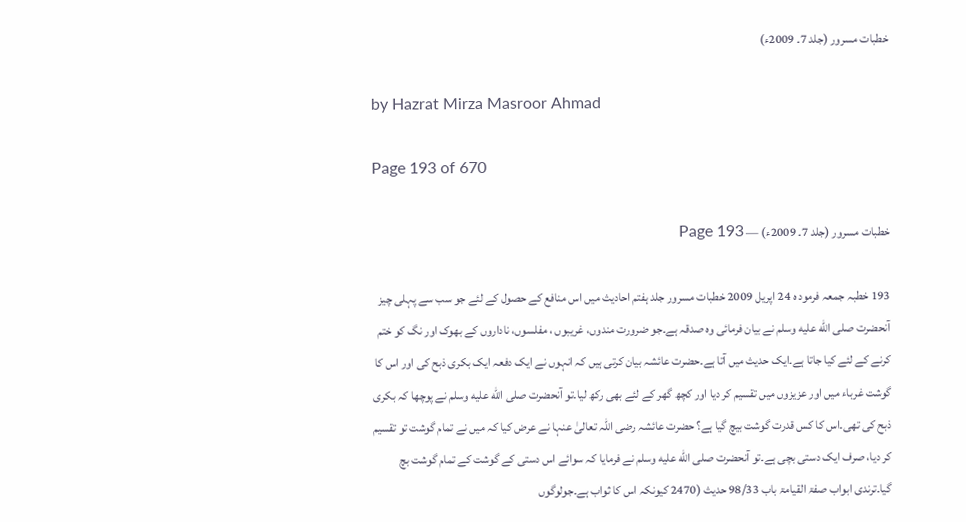خطبات مسرور (جلد 7۔ 2009ء)

by Hazrat Mirza Masroor Ahmad

Page 193 of 670

خطبات مسرور (جلد 7۔ 2009ء) — Page 193

193 خطبہ جمعہ فرمود ه 24 اپریل 2009 خطبات مسرور جلد ہفتم احادیث میں اس منافع کے حصول کے لئے جو سب سے پہلی چیز آنحضرت صلى الله عليه وسلم نے بیان فرمائی وہ صدقہ ہے۔جو ضرورت مندوں، غریبوں ، مفلسوں، ناداروں کے بھوک اور نگ کو ختم کرنے کے لئے کیا جاتا ہے۔ایک حدیث میں آتا ہے۔حضرت عائشہ بیان کرتی ہیں کہ انہوں نے ایک دفعہ ایک بکری ذبح کی اور اس کا گوشت غرباء میں اور عزیزوں میں تقسیم کر دیا اور کچھ گھر کے لئے بھی رکھ لیا۔تو آنحضرت صلى الله عليه وسلم نے پوچھا کہ بکری ذبح کی تھی۔اس کا کس قدرت گوشت بیچ گیا ہے؟ حضرت عائشہ رضی اللہ تعالیٰ عنہا نے عرض کیا کہ میں نے تمام گوشت تو تقسیم کر دیا، صرف ایک دستی بچی ہے۔تو آنحضرت صلى الله عليه وسلم نے فرمایا کہ سوائے اس دستی کے گوشت کے تمام گوشت بچ گیا۔ترندی ابواب صفۃ القیامۃ باب 98/33 حدیث (2470 کیونکہ اس کا ثواب ہے۔جولوگوں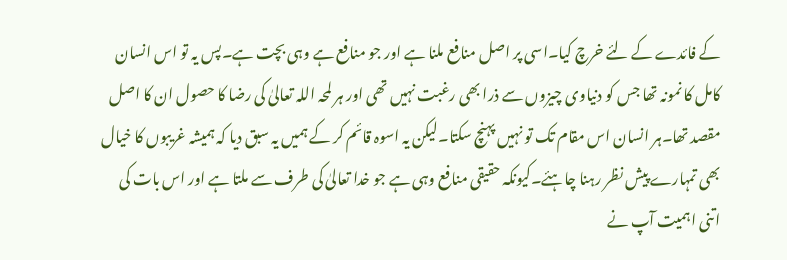کے فائدے کے لئے خرچ کیا۔اسی پر اصل منافع ملنا ہے اور جو منافع ہے وہی بچت ہے۔پس یہ تو اس انسان کامل کا نمونہ تھا جس کو دنیاوی چیزوں سے ذرا بھی رغبت نہیں تھی اور ہر لمحہ اللہ تعالیٰ کی رضا کا حصول ان کا اصل مقصد تھا۔ہر انسان اس مقام تک تو نہیں پہنچ سکتا۔لیکن یہ اسوہ قائم کر کے ہمیں یہ سبق دیا کہ ہمیشہ غریبوں کا خیال بھی تمہارے پیش نظر رہنا چاہئے۔کیونکہ حقیقی منافع وہی ہے جو خدا تعالیٰ کی طرف سے ملتا ہے اور اس بات کی اتنی اہمیت آپ نے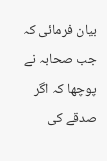بیان فرمائی کہ جب صحابہ نے پوچھا کہ اگر صدقے کی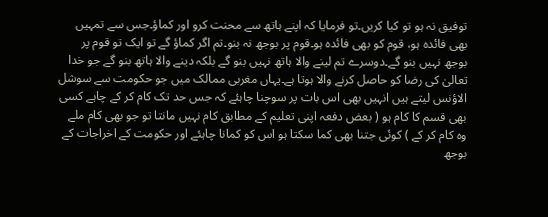توفیق نہ ہو تو کیا کریں۔تو فرمایا کہ اپنے ہاتھ سے محنت کرو اور کماؤ۔جس سے تمہیں بھی فائدہ ہو، قوم کو بھی فائدہ ہو۔قوم پر بوجھ نہ بنو۔تم اگر کماؤ گے تو ایک تو قوم پر بوجھ نہیں بنو گے۔دوسرے تم لینے والا ہاتھ نہیں بنو گے بلکہ دینے والا ہاتھ بنو گے جو خدا تعالیٰ کی رضا کو حاصل کرنے والا ہوتا ہے۔یہاں مغربی ممالک میں جو حکومت سے سوشل الاؤنس لیتے ہیں انہیں بھی اس بات پر سوچنا چاہئے کہ جس حد تک کام کر کے چاہے کسی بھی قسم کا کام ہو ( بعض دفعہ اپنی تعلیم کے مطابق کام نہیں مانتا تو جو بھی کام ملے وہ کام کر کے ) کوئی جتنا بھی کما سکتا ہو اس کو کمانا چاہئے اور حکومت کے اخراجات کے بوجھ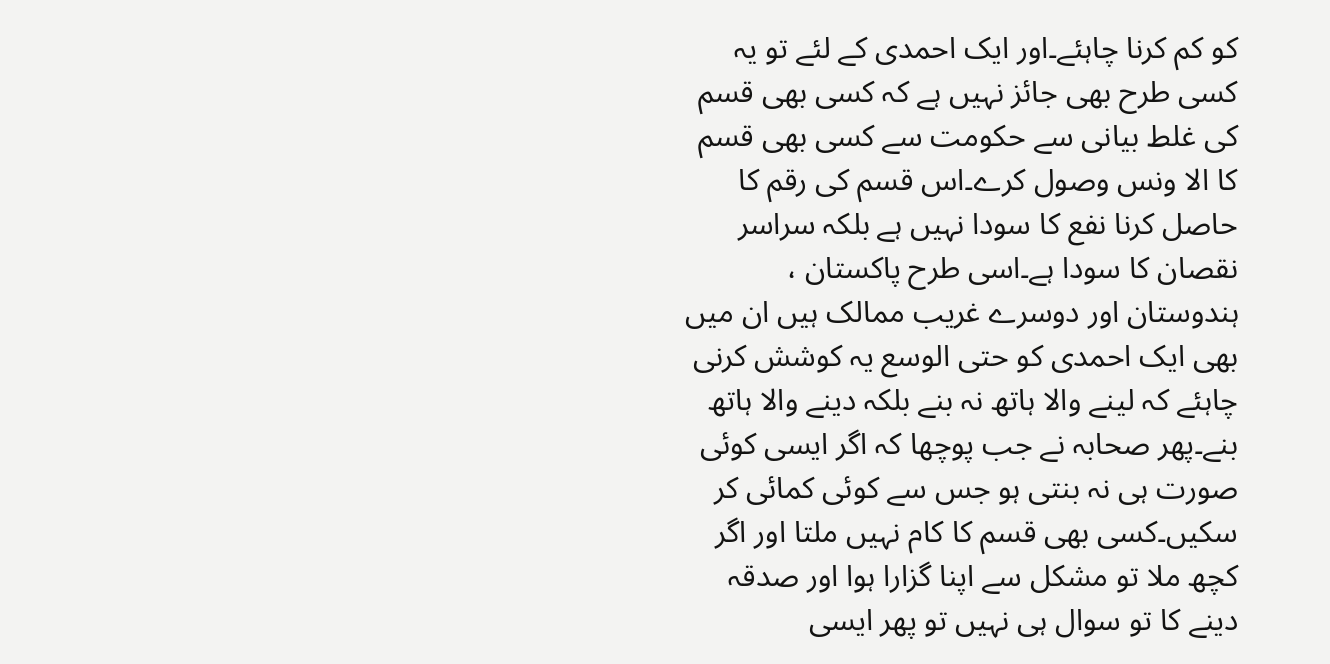کو کم کرنا چاہئے۔اور ایک احمدی کے لئے تو یہ کسی طرح بھی جائز نہیں ہے کہ کسی بھی قسم کی غلط بیانی سے حکومت سے کسی بھی قسم کا الا ونس وصول کرے۔اس قسم کی رقم کا حاصل کرنا نفع کا سودا نہیں ہے بلکہ سراسر نقصان کا سودا ہے۔اسی طرح پاکستان ، ہندوستان اور دوسرے غریب ممالک ہیں ان میں بھی ایک احمدی کو حتی الوسع یہ کوشش کرنی چاہئے کہ لینے والا ہاتھ نہ بنے بلکہ دینے والا ہاتھ بنے۔پھر صحابہ نے جب پوچھا کہ اگر ایسی کوئی صورت ہی نہ بنتی ہو جس سے کوئی کمائی کر سکیں۔کسی بھی قسم کا کام نہیں ملتا اور اگر کچھ ملا تو مشکل سے اپنا گزارا ہوا اور صدقہ دینے کا تو سوال ہی نہیں تو پھر ایسی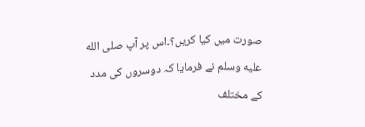صورت میں کیا کریں؟۔اس پر آپ صلى الله عليه وسلم نے فرمایا کہ دوسروں کی مدد کے مختلف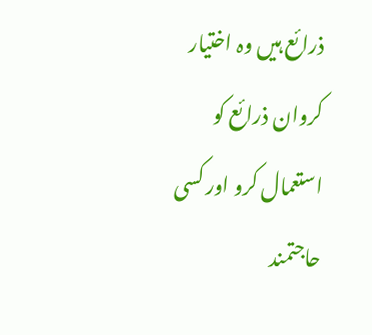ذرائع ہیں وہ اختیار کروان ذرائع کو استعمال کرو اور کسی حاجتمند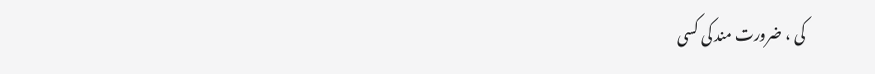کی ، ضرورت مند کی کسی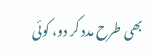بھی طرح مدد کر دو، کوئی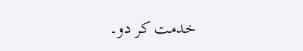خدمت کر دو۔